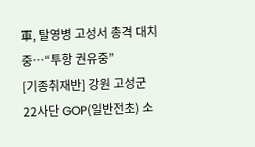軍, 탈영병 고성서 총격 대치중…“투항 권유중”
[기종취재반] 강원 고성군 22사단 GOP(일반전초) 소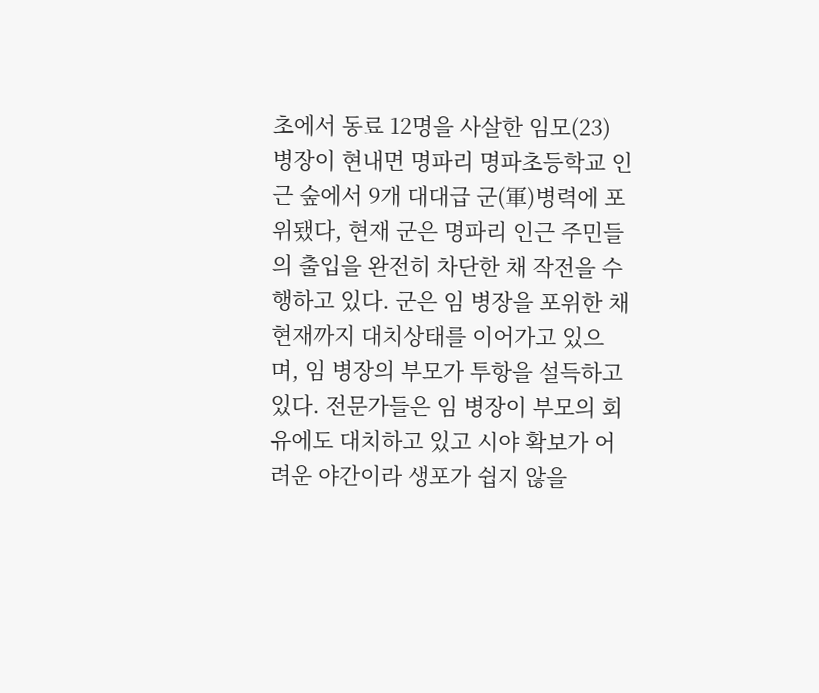초에서 동료 12명을 사살한 임모(23) 병장이 현내면 명파리 명파초등학교 인근 숲에서 9개 대대급 군(軍)병력에 포위됐다, 현재 군은 명파리 인근 주민들의 출입을 완전히 차단한 채 작전을 수행하고 있다. 군은 임 병장을 포위한 채 현재까지 대치상태를 이어가고 있으며, 임 병장의 부모가 투항을 설득하고 있다. 전문가들은 임 병장이 부모의 회유에도 대치하고 있고 시야 확보가 어려운 야간이라 생포가 쉽지 않을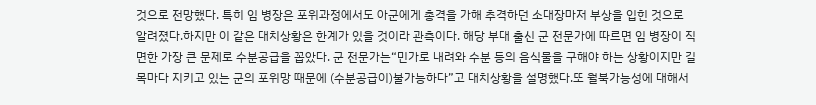것으로 전망했다. 특히 임 병장은 포위과정에서도 아군에게 총격을 가해 추격하던 소대장마저 부상을 입힌 것으로 알려졌다.하지만 이 같은 대치상황은 한계가 있을 것이라 관측이다. 해당 부대 출신 군 전문가에 따르면 임 병장이 직면한 가장 큰 문제로 수분공급을 꼽았다. 군 전문가는“민가로 내려와 수분 등의 음식물을 구해야 하는 상황이지만 길목마다 지키고 있는 군의 포위망 때문에 (수분공급이)불가능하다”고 대치상황을 설명했다.또 월북가능성에 대해서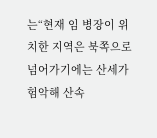는“현재 임 병장이 위치한 지역은 북쪽으로 넘어가기에는 산세가 험악해 산속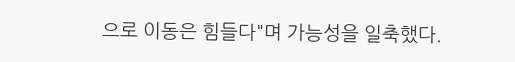으로 이동은 힘들다"며 가능성을 일축했다.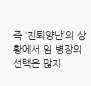즉 ‘진퇴양난’의 상황에서 임 병장의 선택은 많지